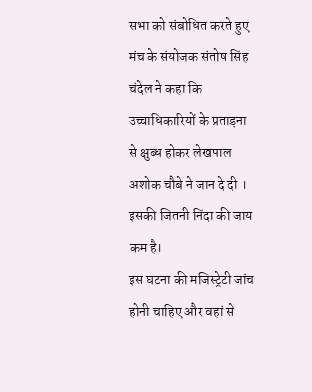सभा को संबोधित करते हुए मंच के संयोजक संतोष सिंह चंदेल ने कहा कि उच्चाधिकारियों के प्रताड़ना से क्षुब्ध होकर लेखपाल अशोक चौबे ने जान दे दी । इसकी जितनी निंदा की जाय कम है।
इस घटना की मजिस्ट्रेटी जांच होनी चाहिए और वहां से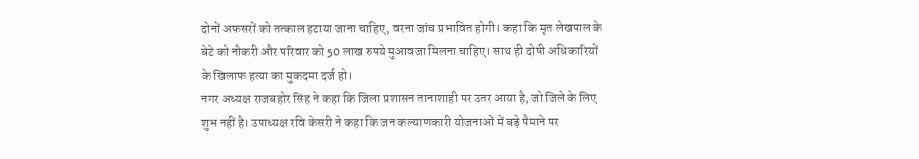दोनों अफसरों को तत्काल हटाया जाना चाहिए, वरना जांच प्रभावित होगी। कहा कि मृत लेखपाल के बेटे को नौकरी और परिवार को 50 लाख रुपये मुआवजा मिलना चाहिए। साथ ही दोषी अधिकारियों के खिलाफ हत्या का मुकदमा दर्ज हो।
नगर अध्यक्ष राजबहोर सिंह ने कहा कि जिला प्रशासन तानाशाही पर उतर आया है, जो जिले के लिए शुभ नहीं है। उपाध्यक्ष रवि केसरी ने कहा कि जन कल्याणकारी योजनाओं में बड़े पैमाने पर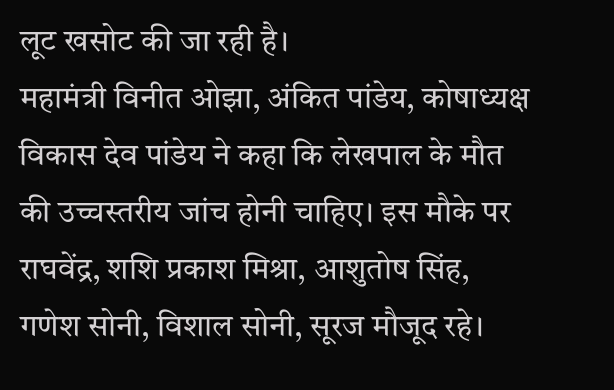लूट खसोट की जा रही है।
महामंत्री विनीत ओझा, अंकित पांडेय, कोषाध्यक्ष विकास देव पांडेय ने कहा कि लेखपाल के मौत की उच्चस्तरीय जांच होनी चाहिए। इस मौके पर राघवेंद्र, शशि प्रकाश मिश्रा, आशुतोष सिंह, गणेश सोनी, विशाल सोनी, सूरज मौजूद रहे।